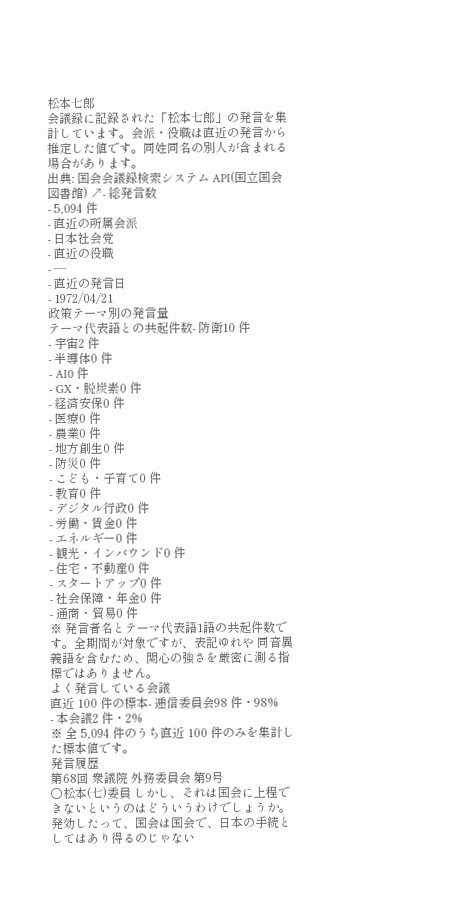松本七郎
会議録に記録された「松本七郎」の発言を集計しています。会派・役職は直近の発言から推定した値です。同姓同名の別人が含まれる場合があります。
出典: 国会会議録検索システム API(国立国会図書館) ↗- 総発言数
- 5,094 件
- 直近の所属会派
- 日本社会党
- 直近の役職
- —
- 直近の発言日
- 1972/04/21
政策テーマ別の発言量
テーマ代表語との共起件数- 防衛10 件
- 宇宙2 件
- 半導体0 件
- AI0 件
- GX・脱炭素0 件
- 経済安保0 件
- 医療0 件
- 農業0 件
- 地方創生0 件
- 防災0 件
- こども・子育て0 件
- 教育0 件
- デジタル行政0 件
- 労働・賃金0 件
- エネルギー0 件
- 観光・インバウンド0 件
- 住宅・不動産0 件
- スタートアップ0 件
- 社会保障・年金0 件
- 通商・貿易0 件
※ 発言者名とテーマ代表語1語の共起件数です。全期間が対象ですが、表記ゆれや 同音異義語を含むため、関心の強さを厳密に測る指標ではありません。
よく発言している会議
直近 100 件の標本- 逓信委員会98 件・98%
- 本会議2 件・2%
※ 全 5,094 件のうち直近 100 件のみを集計した標本値です。
発言履歴
第68回 衆議院 外務委員会 第9号
○松本(七)委員 しかし、それは国会に上程できないというのはどういうわけでしょうか。発効したって、国会は国会で、日本の手続としてはあり得るのじゃない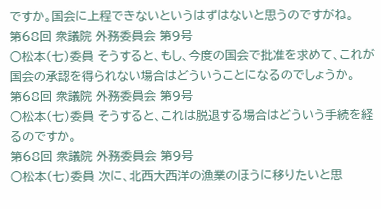ですか。国会に上程できないというはずはないと思うのですがね。
第68回 衆議院 外務委員会 第9号
○松本(七)委員 そうすると、もし、今度の国会で批准を求めて、これが国会の承認を得られない場合はどういうことになるのでしょうか。
第68回 衆議院 外務委員会 第9号
○松本(七)委員 そうすると、これは脱退する場合はどういう手続を経るのですか。
第68回 衆議院 外務委員会 第9号
○松本(七)委員 次に、北西大西洋の漁業のほうに移りたいと思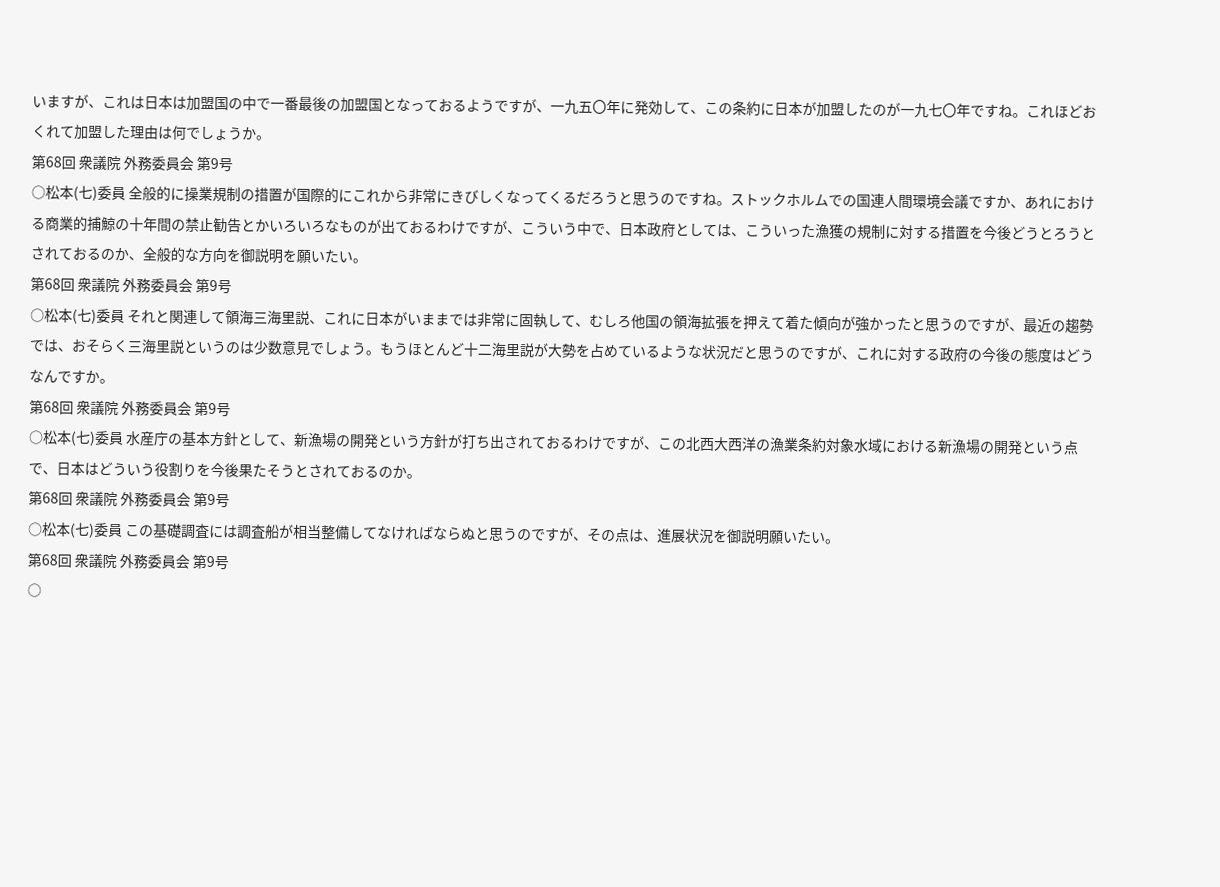いますが、これは日本は加盟国の中で一番最後の加盟国となっておるようですが、一九五〇年に発効して、この条約に日本が加盟したのが一九七〇年ですね。これほどおくれて加盟した理由は何でしょうか。
第68回 衆議院 外務委員会 第9号
○松本(七)委員 全般的に操業規制の措置が国際的にこれから非常にきびしくなってくるだろうと思うのですね。ストックホルムでの国連人間環境会議ですか、あれにおける商業的捕鯨の十年間の禁止勧告とかいろいろなものが出ておるわけですが、こういう中で、日本政府としては、こういった漁獲の規制に対する措置を今後どうとろうとされておるのか、全般的な方向を御説明を願いたい。
第68回 衆議院 外務委員会 第9号
○松本(七)委員 それと関連して領海三海里説、これに日本がいままでは非常に固執して、むしろ他国の領海拡張を押えて着た傾向が強かったと思うのですが、最近の趨勢では、おそらく三海里説というのは少数意見でしょう。もうほとんど十二海里説が大勢を占めているような状況だと思うのですが、これに対する政府の今後の態度はどうなんですか。
第68回 衆議院 外務委員会 第9号
○松本(七)委員 水産庁の基本方針として、新漁場の開発という方針が打ち出されておるわけですが、この北西大西洋の漁業条約対象水域における新漁場の開発という点で、日本はどういう役割りを今後果たそうとされておるのか。
第68回 衆議院 外務委員会 第9号
○松本(七)委員 この基礎調査には調査船が相当整備してなければならぬと思うのですが、その点は、進展状況を御説明願いたい。
第68回 衆議院 外務委員会 第9号
○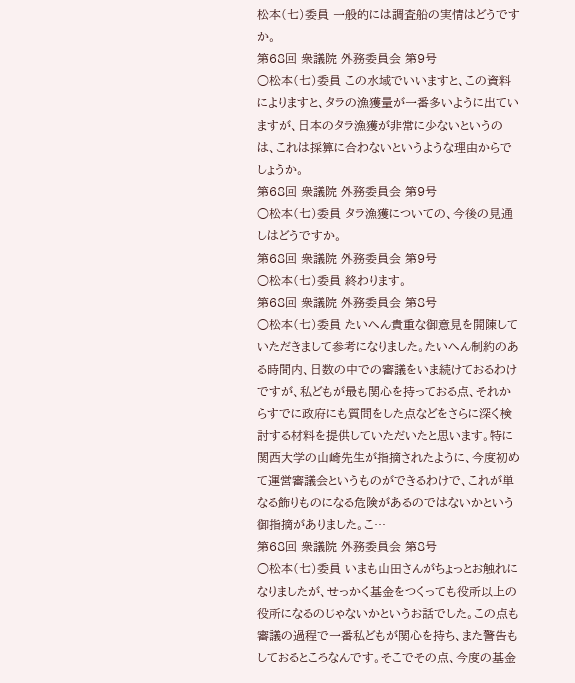松本(七)委員 一般的には調査船の実情はどうですか。
第68回 衆議院 外務委員会 第9号
○松本(七)委員 この水域でいいますと、この資料によりますと、タラの漁獲量が一番多いように出ていますが、日本のタラ漁獲が非常に少ないというのは、これは採算に合わないというような理由からでしょうか。
第68回 衆議院 外務委員会 第9号
○松本(七)委員 タラ漁獲についての、今後の見通しはどうですか。
第68回 衆議院 外務委員会 第9号
○松本(七)委員 終わります。
第68回 衆議院 外務委員会 第8号
○松本(七)委員 たいへん貴重な御意見を開陳していただきまして参考になりました。たいへん制約のある時間内、日数の中での審議をいま続けておるわけですが、私どもが最も関心を持っておる点、それからすでに政府にも質問をした点などをさらに深く検討する材料を提供していただいたと思います。特に関西大学の山崎先生が指摘されたように、今度初めて運営審議会というものができるわけで、これが単なる飾りものになる危険があるのではないかという御指摘がありました。こ…
第68回 衆議院 外務委員会 第8号
○松本(七)委員 いまも山田さんがちょっとお触れになりましたが、せっかく基金をつくっても役所以上の役所になるのじゃないかというお話でした。この点も審議の過程で一番私どもが関心を持ち、また警告もしておるところなんです。そこでその点、今度の基金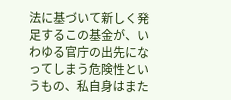法に基づいて新しく発足するこの基金が、いわゆる官庁の出先になってしまう危険性というもの、私自身はまた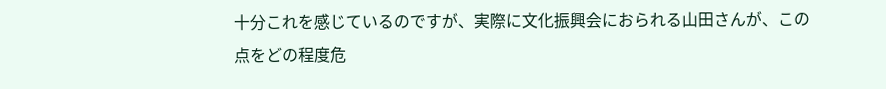十分これを感じているのですが、実際に文化振興会におられる山田さんが、この点をどの程度危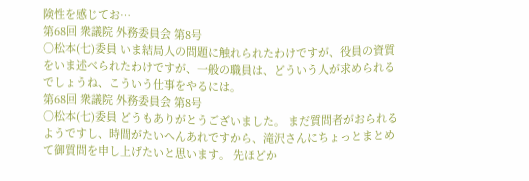険性を感じてお…
第68回 衆議院 外務委員会 第8号
○松本(七)委員 いま結局人の問題に触れられたわけですが、役員の資質をいま述べられたわけですが、一般の職員は、どういう人が求められるでしょうね、こういう仕事をやるには。
第68回 衆議院 外務委員会 第8号
○松本(七)委員 どうもありがとうございました。 まだ質問者がおられるようですし、時間がたいへんあれですから、滝沢さんにちょっとまとめて御質問を申し上げたいと思います。 先ほどか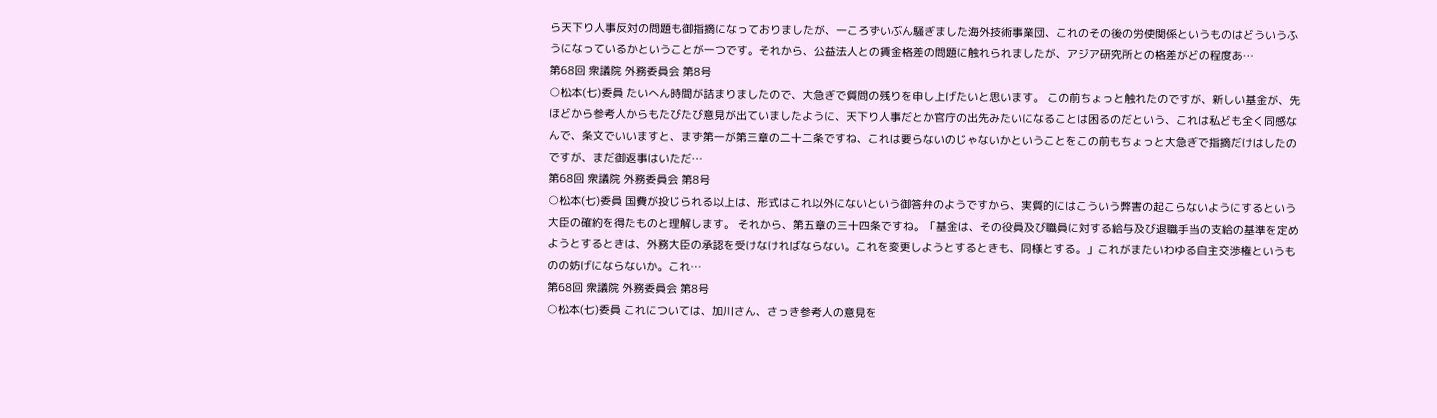ら天下り人事反対の問題も御指摘になっておりましたが、一ころずいぶん騒ぎました海外技術事業団、これのその後の労使関係というものはどういうふうになっているかということが一つです。それから、公益法人との賃金格差の問題に触れられましたが、アジア研究所との格差がどの程度あ…
第68回 衆議院 外務委員会 第8号
○松本(七)委員 たいへん時間が詰まりましたので、大急ぎで質問の残りを申し上げたいと思います。 この前ちょっと触れたのですが、新しい基金が、先ほどから参考人からもたびたび意見が出ていましたように、天下り人事だとか官庁の出先みたいになることは困るのだという、これは私ども全く同感なんで、条文でいいますと、まず第一が第三章の二十二条ですね、これは要らないのじゃないかということをこの前もちょっと大急ぎで指摘だけはしたのですが、まだ御返事はいただ…
第68回 衆議院 外務委員会 第8号
○松本(七)委員 国費が投じられる以上は、形式はこれ以外にないという御答弁のようですから、実質的にはこういう弊害の起こらないようにするという大臣の確約を得たものと理解します。 それから、第五章の三十四条ですね。「基金は、その役員及び職員に対する給与及び退職手当の支給の基準を定めようとするときは、外務大臣の承認を受けなければならない。これを変更しようとするときも、同様とする。」これがまたいわゆる自主交渉権というものの妨げにならないか。これ…
第68回 衆議院 外務委員会 第8号
○松本(七)委員 これについては、加川さん、さっき参考人の意見を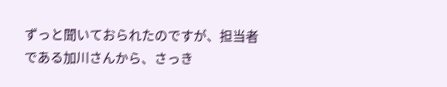ずっと聞いておられたのですが、担当者である加川さんから、さっき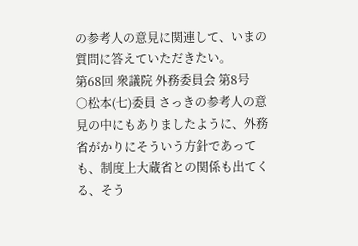の参考人の意見に関連して、いまの質問に答えていただきたい。
第68回 衆議院 外務委員会 第8号
○松本(七)委員 さっきの参考人の意見の中にもありましたように、外務省がかりにそういう方針であっても、制度上大蔵省との関係も出てくる、そう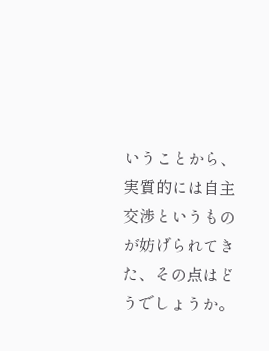いうことから、実質的には自主交渉というものが妨げられてきた、その点はどうでしょうか。